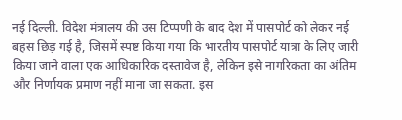नई दिल्ली. विदेश मंत्रालय की उस टिप्पणी के बाद देश में पासपोर्ट को लेकर नई बहस छिड़ गई है, जिसमें स्पष्ट किया गया कि भारतीय पासपोर्ट यात्रा के लिए जारी किया जाने वाला एक आधिकारिक दस्तावेज है, लेकिन इसे नागरिकता का अंतिम और निर्णायक प्रमाण नहीं माना जा सकता. इस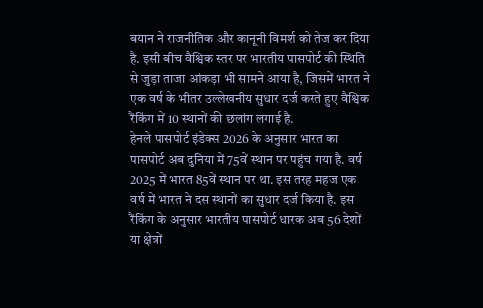बयान ने राजनीतिक और कानूनी विमर्श को तेज कर दिया है. इसी बीच वैश्विक स्तर पर भारतीय पासपोर्ट की स्थिति से जुड़ा ताजा आंकड़ा भी सामने आया है, जिसमें भारत ने एक वर्ष के भीतर उल्लेखनीय सुधार दर्ज करते हुए वैश्विक रैंकिंग में 10 स्थानों की छलांग लगाई है.
हेनले पासपोर्ट इंडेक्स 2026 के अनुसार भारत का पासपोर्ट अब दुनिया में 75वें स्थान पर पहुंच गया है. वर्ष 2025 में भारत 85वें स्थान पर था. इस तरह महज एक वर्ष में भारत ने दस स्थानों का सुधार दर्ज किया है. इस रैंकिंग के अनुसार भारतीय पासपोर्ट धारक अब 56 देशों या क्षेत्रों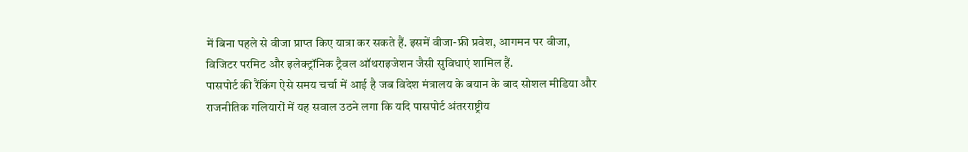में बिना पहले से वीजा प्राप्त किए यात्रा कर सकते हैं. इसमें वीजा-फ्री प्रवेश, आगमन पर वीजा, विजिटर परमिट और इलेक्ट्रॉनिक ट्रैवल ऑथराइजेशन जैसी सुविधाएं शामिल हैं.
पासपोर्ट की रैंकिंग ऐसे समय चर्चा में आई है जब विदेश मंत्रालय के बयान के बाद सोशल मीडिया और राजनीतिक गलियारों में यह सवाल उठने लगा कि यदि पासपोर्ट अंतरराष्ट्रीय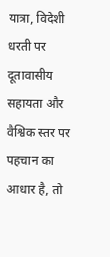यात्रा, विदेशी धरती पर दूतावासीय सहायता और वैश्विक स्तर पर पहचान का आधार है, तो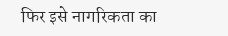फिर इसे नागरिकता का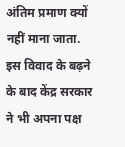अंतिम प्रमाण क्यों नहीं माना जाता. इस विवाद के बढ़ने के बाद केंद्र सरकार ने भी अपना पक्ष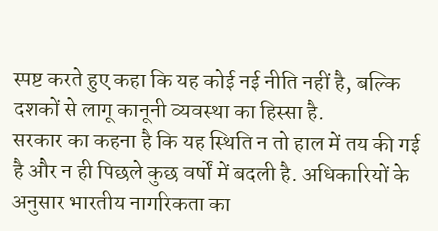स्पष्ट करते हुए कहा कि यह कोई नई नीति नहीं है, बल्कि दशकों से लागू कानूनी व्यवस्था का हिस्सा है.
सरकार का कहना है कि यह स्थिति न तो हाल में तय की गई है और न ही पिछले कुछ वर्षों में बदली है. अधिकारियों के अनुसार भारतीय नागरिकता का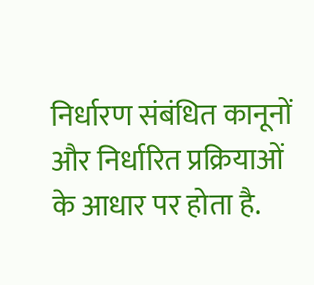निर्धारण संबंधित कानूनों और निर्धारित प्रक्रियाओं के आधार पर होता है.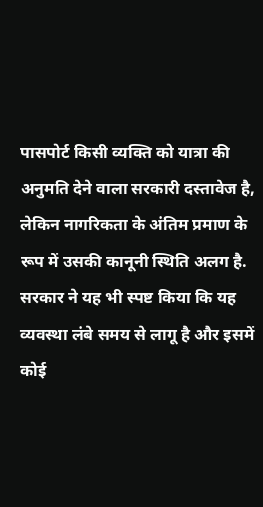पासपोर्ट किसी व्यक्ति को यात्रा की अनुमति देने वाला सरकारी दस्तावेज है, लेकिन नागरिकता के अंतिम प्रमाण के रूप में उसकी कानूनी स्थिति अलग है. सरकार ने यह भी स्पष्ट किया कि यह व्यवस्था लंबे समय से लागू है और इसमें कोई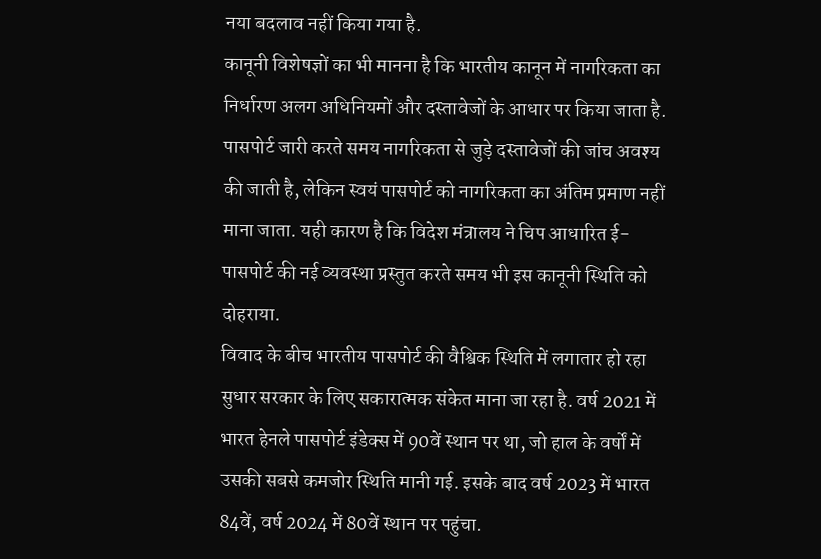नया बदलाव नहीं किया गया है.
कानूनी विशेषज्ञों का भी मानना है कि भारतीय कानून में नागरिकता का निर्धारण अलग अधिनियमों और दस्तावेजों के आधार पर किया जाता है. पासपोर्ट जारी करते समय नागरिकता से जुड़े दस्तावेजों की जांच अवश्य की जाती है, लेकिन स्वयं पासपोर्ट को नागरिकता का अंतिम प्रमाण नहीं माना जाता. यही कारण है कि विदेश मंत्रालय ने चिप आधारित ई-पासपोर्ट की नई व्यवस्था प्रस्तुत करते समय भी इस कानूनी स्थिति को दोहराया.
विवाद के बीच भारतीय पासपोर्ट की वैश्विक स्थिति में लगातार हो रहा सुधार सरकार के लिए सकारात्मक संकेत माना जा रहा है. वर्ष 2021 में भारत हेनले पासपोर्ट इंडेक्स में 90वें स्थान पर था, जो हाल के वर्षों में उसकी सबसे कमजोर स्थिति मानी गई. इसके बाद वर्ष 2023 में भारत 84वें, वर्ष 2024 में 80वें स्थान पर पहुंचा.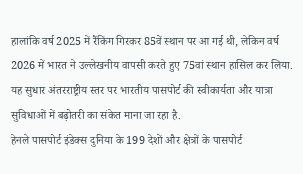हालांकि वर्ष 2025 में रैंकिंग गिरकर 85वें स्थान पर आ गई थी, लेकिन वर्ष 2026 में भारत ने उल्लेखनीय वापसी करते हुए 75वां स्थान हासिल कर लिया. यह सुधार अंतरराष्ट्रीय स्तर पर भारतीय पासपोर्ट की स्वीकार्यता और यात्रा सुविधाओं में बढ़ोतरी का संकेत माना जा रहा है.
हेनले पासपोर्ट इंडेक्स दुनिया के 199 देशों और क्षेत्रों के पासपोर्ट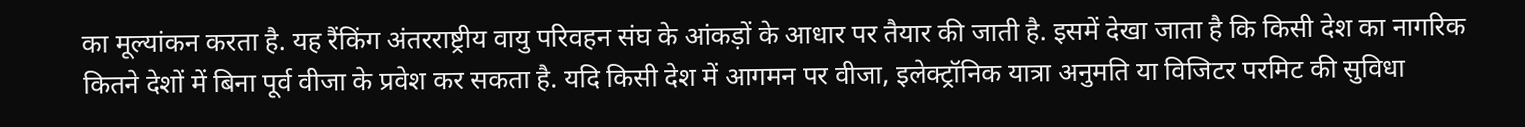का मूल्यांकन करता है. यह रैंकिंग अंतरराष्ट्रीय वायु परिवहन संघ के आंकड़ों के आधार पर तैयार की जाती है. इसमें देखा जाता है कि किसी देश का नागरिक कितने देशों में बिना पूर्व वीजा के प्रवेश कर सकता है. यदि किसी देश में आगमन पर वीजा, इलेक्ट्रॉनिक यात्रा अनुमति या विजिटर परमिट की सुविधा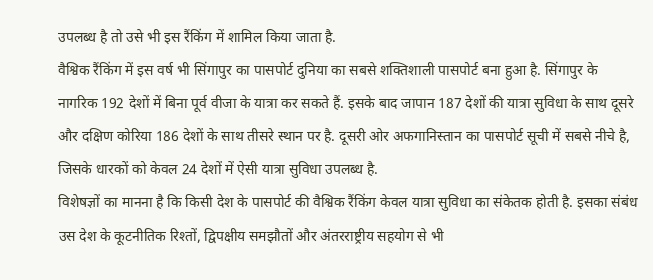उपलब्ध है तो उसे भी इस रैंकिंग में शामिल किया जाता है.
वैश्विक रैंकिंग में इस वर्ष भी सिंगापुर का पासपोर्ट दुनिया का सबसे शक्तिशाली पासपोर्ट बना हुआ है. सिंगापुर के नागरिक 192 देशों में बिना पूर्व वीजा के यात्रा कर सकते हैं. इसके बाद जापान 187 देशों की यात्रा सुविधा के साथ दूसरे और दक्षिण कोरिया 186 देशों के साथ तीसरे स्थान पर है. दूसरी ओर अफगानिस्तान का पासपोर्ट सूची में सबसे नीचे है, जिसके धारकों को केवल 24 देशों में ऐसी यात्रा सुविधा उपलब्ध है.
विशेषज्ञों का मानना है कि किसी देश के पासपोर्ट की वैश्विक रैंकिंग केवल यात्रा सुविधा का संकेतक होती है. इसका संबंध उस देश के कूटनीतिक रिश्तों, द्विपक्षीय समझौतों और अंतरराष्ट्रीय सहयोग से भी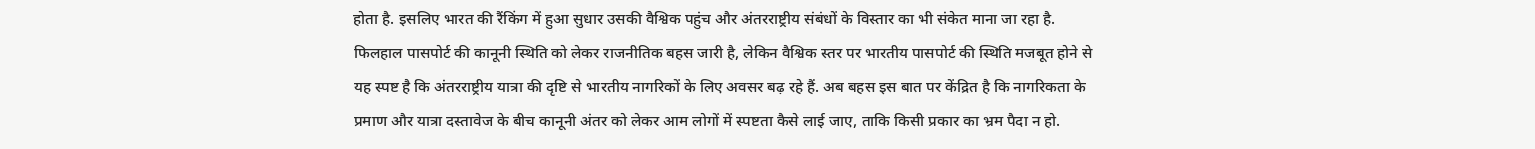होता है. इसलिए भारत की रैंकिंग में हुआ सुधार उसकी वैश्विक पहुंच और अंतरराष्ट्रीय संबंधों के विस्तार का भी संकेत माना जा रहा है.
फिलहाल पासपोर्ट की कानूनी स्थिति को लेकर राजनीतिक बहस जारी है, लेकिन वैश्विक स्तर पर भारतीय पासपोर्ट की स्थिति मजबूत होने से यह स्पष्ट है कि अंतरराष्ट्रीय यात्रा की दृष्टि से भारतीय नागरिकों के लिए अवसर बढ़ रहे हैं. अब बहस इस बात पर केंद्रित है कि नागरिकता के प्रमाण और यात्रा दस्तावेज के बीच कानूनी अंतर को लेकर आम लोगों में स्पष्टता कैसे लाई जाए, ताकि किसी प्रकार का भ्रम पैदा न हो.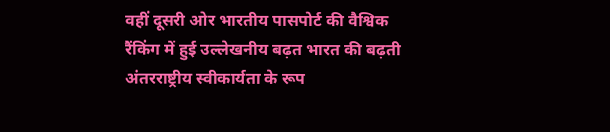वहीं दूसरी ओर भारतीय पासपोर्ट की वैश्विक रैंकिंग में हुई उल्लेखनीय बढ़त भारत की बढ़ती अंतरराष्ट्रीय स्वीकार्यता के रूप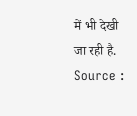में भी देखी जा रही है.
Source :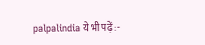palpalindia ये भी पढ़ें :-